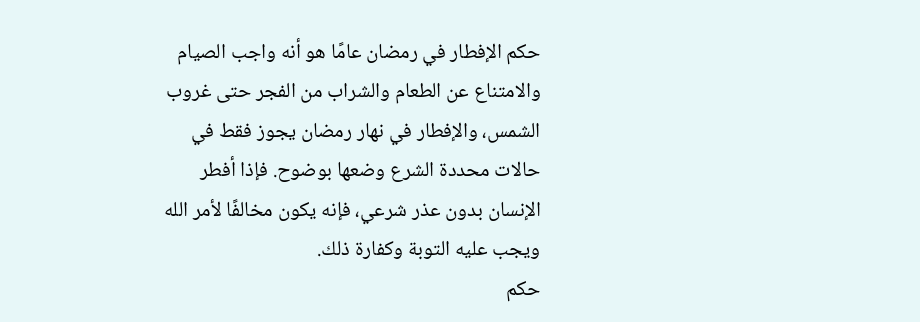حكم الإفطار في رمضان عامًا هو أنه واجب الصيام والامتناع عن الطعام والشراب من الفجر حتى غروب الشمس، والإفطار في نهار رمضان يجوز فقط في حالات محددة الشرع وضعها بوضوح. فإذا أفطر الإنسان بدون عذر شرعي، فإنه يكون مخالفًا لأمر الله ويجب عليه التوبة وكفارة ذلك.
حكم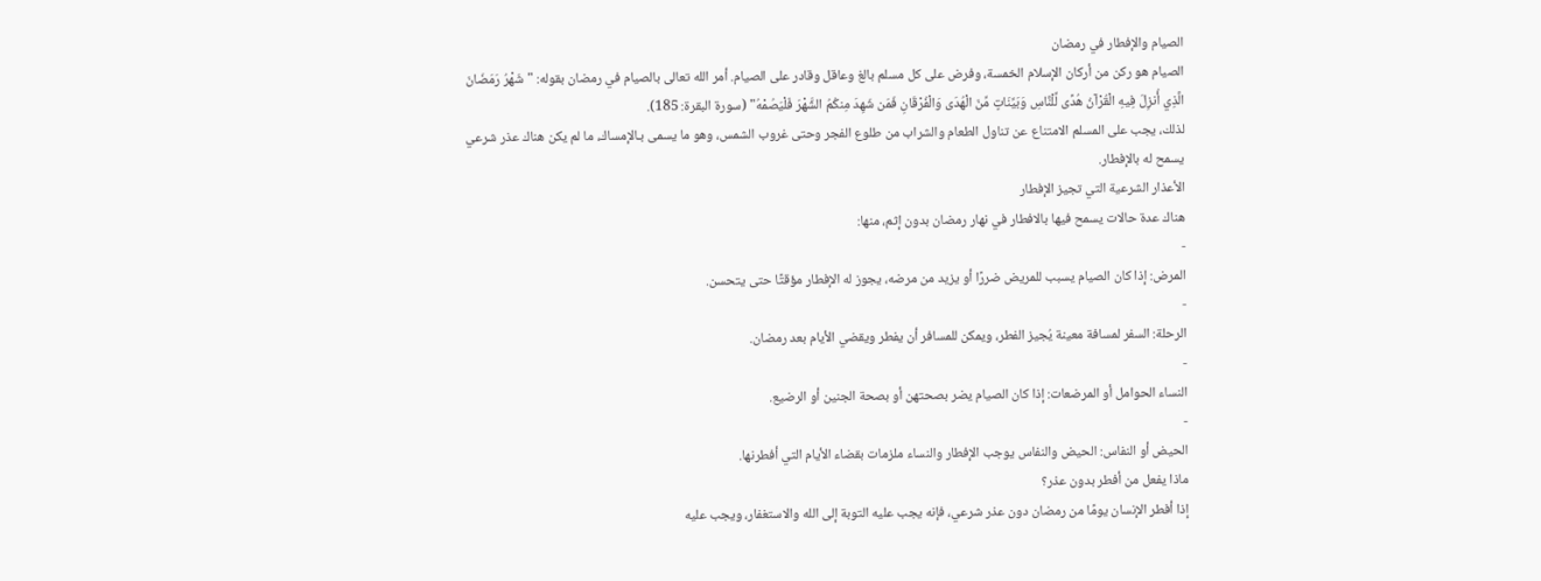الصيام والإفطار في رمضان
الصيام هو ركن من أركان الإسلام الخمسة، وفرض على كل مسلم بالغ وعاقل وقادر على الصيام. أمر الله تعالى بالصيام في رمضان بقوله: "شَهْرُ رَمَضَانَ الَّذِي أُنزِلَ فِيهِ الْقُرْآنُ هُدًى لِّلْنَّاسِ وَبَيِّنَاتٍ مِّنَ الْهُدَى وَالْفُرْقَانِ فَمَن شَهِدَ مِنكُمُ الشَّهْرَ فَلْيَصُمْهُ" (سورة البقرة: 185).
لذلك، يجب على المسلم الامتناع عن تناول الطعام والشراب من طلوع الفجر وحتى غروب الشمس، وهو ما يسمى بـالإمساك، ما لم يكن هناك عذر شرعي يسمح له بالإفطار.
الأعذار الشرعية التي تجيز الإفطار
هناك عدة حالات يسمح فيها بالافطار في نهار رمضان بدون إثم، منها:
-
المرض: إذا كان الصيام يسبب للمريض ضررًا أو يزيد من مرضه، يجوز له الإفطار مؤقتًا حتى يتحسن.
-
الرحلة: السفر لمسافة معينة يُجيز الفطر، ويمكن للمسافر أن يفطر ويقضي الأيام بعد رمضان.
-
النساء الحوامل أو المرضعات: إذا كان الصيام يضر بصحتهن أو بصحة الجنين أو الرضيع.
-
الحيض أو النفاس: الحيض والنفاس يوجب الإفطار والنساء ملزمات بقضاء الأيام التي أفطرنها.
ماذا يفعل من أفطر بدون عذر؟
إذا أفطر الإنسان يومًا من رمضان دون عذر شرعي، فإنه يجب عليه التوبة إلى الله والاستغفار، ويجب عليه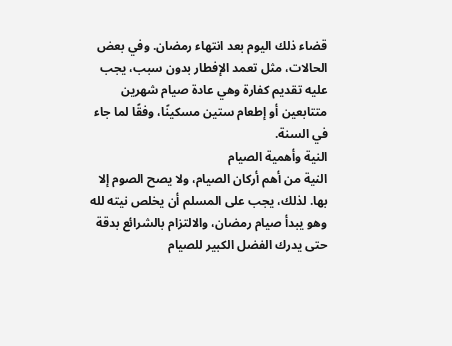قضاء ذلك اليوم بعد انتهاء رمضان. وفي بعض الحالات، مثل تعمد الإفطار بدون سبب، يجب عليه تقديم كفارة وهي عادة صيام شهرين متتابعين أو إطعام ستين مسكينًا، وفقًا لما جاء في السنة.
النية وأهمية الصيام
النية من أهم أركان الصيام، ولا يصح الصوم إلا بها. لذلك، يجب على المسلم أن يخلص نيته لله وهو يبدأ صيام رمضان، والالتزام بالشرائع بدقة حتى يدرك الفضل الكبير للصيام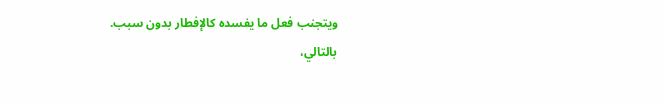ويتجنب فعل ما يفسده كالإفطار بدون سبب.
بالتالي،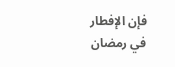فإن الإفطار في رمضان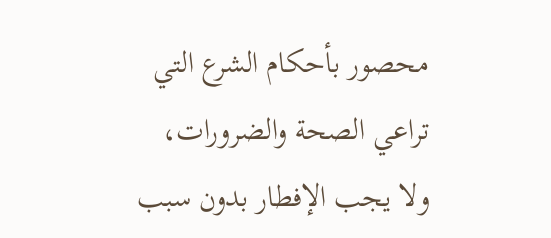محصور بأحكام الشرع التي تراعي الصحة والضرورات، ولا يجب الإفطار بدون سبب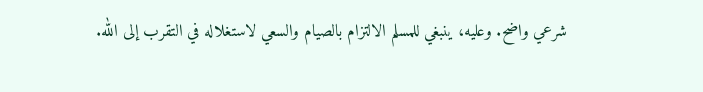شرعي واضح. وعليه، ينبغي للمسلم الالتزام بالصيام والسعي لاستغلاله في التقرب إلى الله.